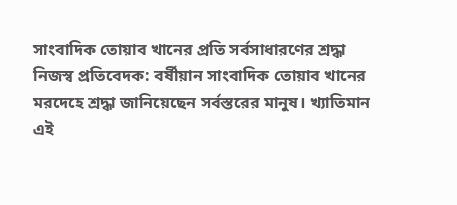সাংবাদিক তোয়াব খানের প্রতি সর্বসাধারণের শ্রদ্ধা
নিজস্ব প্রতিবেদক: বর্ষীয়ান সাংবাদিক তোয়াব খানের মরদেহে শ্রদ্ধা জানিয়েছেন সর্বস্তরের মানুষ। খ্যাতিমান এই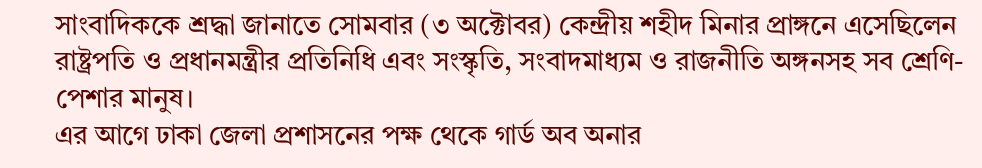সাংবাদিককে শ্রদ্ধা জানাতে সোমবার (৩ অক্টোবর) কেন্দ্রীয় শহীদ মিনার প্রাঙ্গনে এসেছিলেন রাষ্ট্রপতি ও প্রধানমন্ত্রীর প্রতিনিধি এবং সংস্কৃতি, সংবাদমাধ্যম ও রাজনীতি অঙ্গনসহ সব শ্রেণি-পেশার মানুষ।
এর আগে ঢাকা জেলা প্রশাসনের পক্ষ থেকে গার্ড অব অনার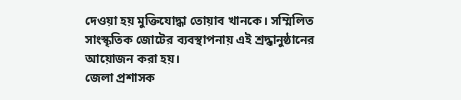দেওয়া হয় মুক্তিযোদ্ধা তোয়াব খানকে। সম্মিলিত সাংস্কৃতিক জোটের ব্যবস্থাপনায় এই শ্রদ্ধানুষ্ঠানের আয়োজন করা হয়।
জেলা প্রশাসক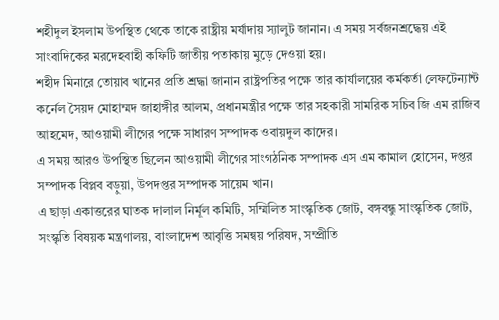শহীদুল ইসলাম উপস্থিত থেকে তাকে রাষ্ট্রীয় মর্যাদায় স্যালুট জানান। এ সময় সর্বজনশ্রদ্ধেয় এই সাংবাদিকের মরদেহবাহী কফিটি জাতীয় পতাকায় মুড়ে দেওয়া হয়।
শহীদ মিনারে তোয়াব খানের প্রতি শ্রদ্ধা জানান রাষ্ট্রপতির পক্ষে তার কার্যালয়ের কর্মকর্তা লেফটেন্যান্ট কর্নেল সৈয়দ মোহাম্মদ জাহাঙ্গীর আলম, প্রধানমন্ত্রীর পক্ষে তার সহকারী সামরিক সচিব জি এম রাজিব আহমেদ, আওয়ামী লীগের পক্ষে সাধারণ সম্পাদক ওবায়দুল কাদের।
এ সময় আরও উপস্থিত ছিলেন আওয়ামী লীগের সাংগঠনিক সম্পাদক এস এম কামাল হোসেন, দপ্তর সম্পাদক বিপ্লব বড়ুয়া, উপদপ্তর সম্পাদক সায়েম খান।
এ ছাড়া একাত্তরের ঘাতক দালাল নির্মূল কমিটি, সম্মিলিত সাংস্কৃতিক জোট, বঙ্গবন্ধু সাংস্কৃতিক জোট, সংস্কৃতি বিষয়ক মন্ত্রণালয়, বাংলাদেশ আবৃত্তি সমন্বয় পরিষদ, সম্প্রীতি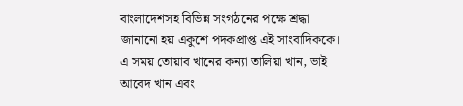বাংলাদেশসহ বিভিন্ন সংগঠনের পক্ষে শ্রদ্ধা জানানো হয় একুশে পদকপ্রাপ্ত এই সাংবাদিককে। এ সময় তোয়াব খানের কন্যা তালিয়া খান, ভাই আবেদ খান এবং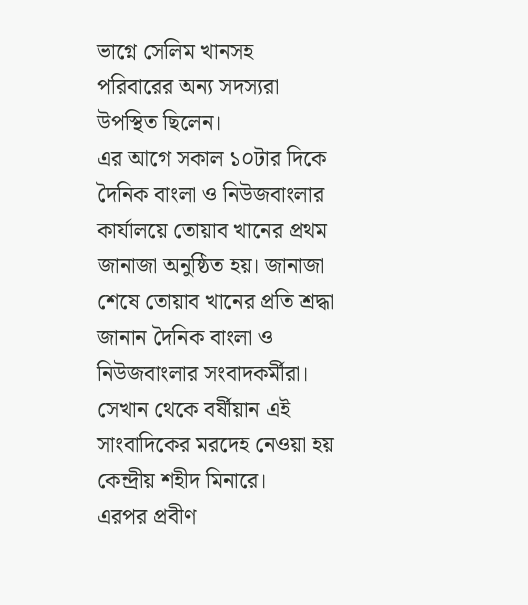ভাগ্নে সেলিম খানসহ পরিবারের অন্য সদস্যরা উপস্থিত ছিলেন।
এর আগে সকাল ১০টার দিকে দৈনিক বাংলা ও নিউজবাংলার কার্যালয়ে তোয়াব খানের প্রথম জানাজা অনুষ্ঠিত হয়। জানাজা শেষে তোয়াব খানের প্রতি শ্রদ্ধা জানান দৈনিক বাংলা ও নিউজবাংলার সংবাদকর্মীরা। সেখান থেকে বর্ষীয়ান এই সাংবাদিকের মরদেহ নেওয়া হয় কেন্দ্রীয় শহীদ মিনারে।
এরপর প্রবীণ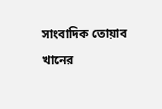সাংবাদিক তোয়াব খানের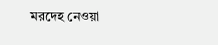মরদেহ নেওয়া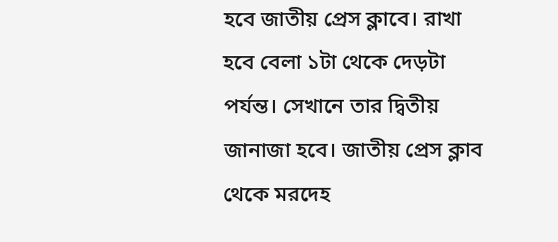হবে জাতীয় প্রেস ক্লাবে। রাখা হবে বেলা ১টা থেকে দেড়টা পর্যন্ত। সেখানে তার দ্বিতীয় জানাজা হবে। জাতীয় প্রেস ক্লাব থেকে মরদেহ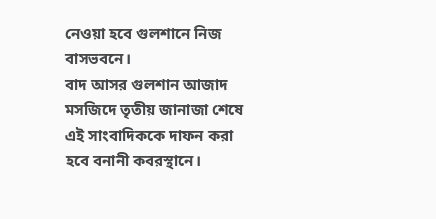নেওয়া হবে গুলশানে নিজ বাসভবনে।
বাদ আসর গুলশান আজাদ মসজিদে তৃতীয় জানাজা শেষে এই সাংবাদিককে দাফন করা হবে বনানী কবরস্থানে।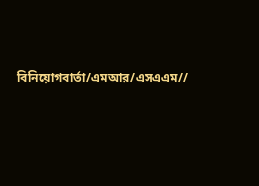বিনিয়োগবার্তা/এমআর/এসএএম//